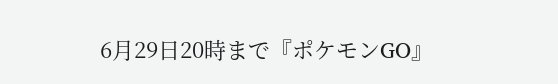6月29日20時まで『ポケモンGO』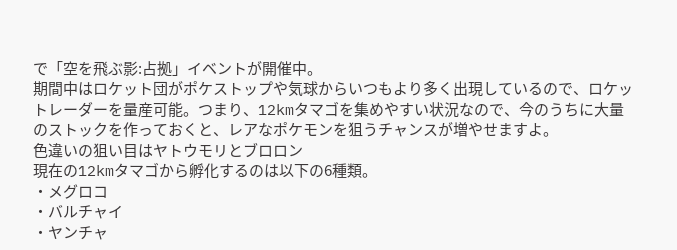で「空を飛ぶ影:占拠」イベントが開催中。
期間中はロケット団がポケストップや気球からいつもより多く出現しているので、ロケットレーダーを量産可能。つまり、12kmタマゴを集めやすい状況なので、今のうちに大量のストックを作っておくと、レアなポケモンを狙うチャンスが増やせますよ。
色違いの狙い目はヤトウモリとブロロン
現在の12kmタマゴから孵化するのは以下の6種類。
・メグロコ
・バルチャイ
・ヤンチャ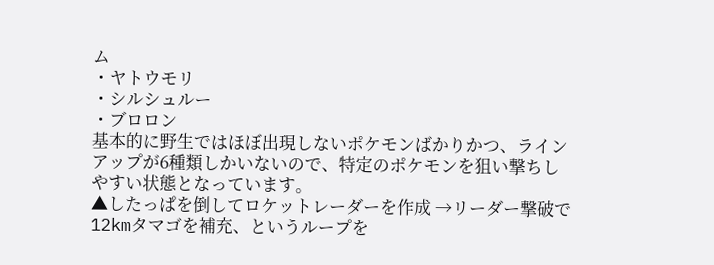ム
・ヤトウモリ
・シルシュルー
・ブロロン
基本的に野生ではほぼ出現しないポケモンばかりかつ、ラインアップが6種類しかいないので、特定のポケモンを狙い撃ちしやすい状態となっています。
▲したっぱを倒してロケットレーダーを作成 →リーダー撃破で12kmタマゴを補充、というループを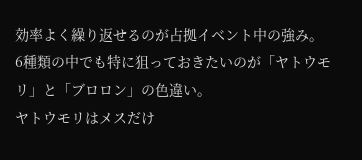効率よく繰り返せるのが占拠イベント中の強み。
6種類の中でも特に狙っておきたいのが「ヤトウモリ」と「ブロロン」の色違い。
ヤトウモリはメスだけ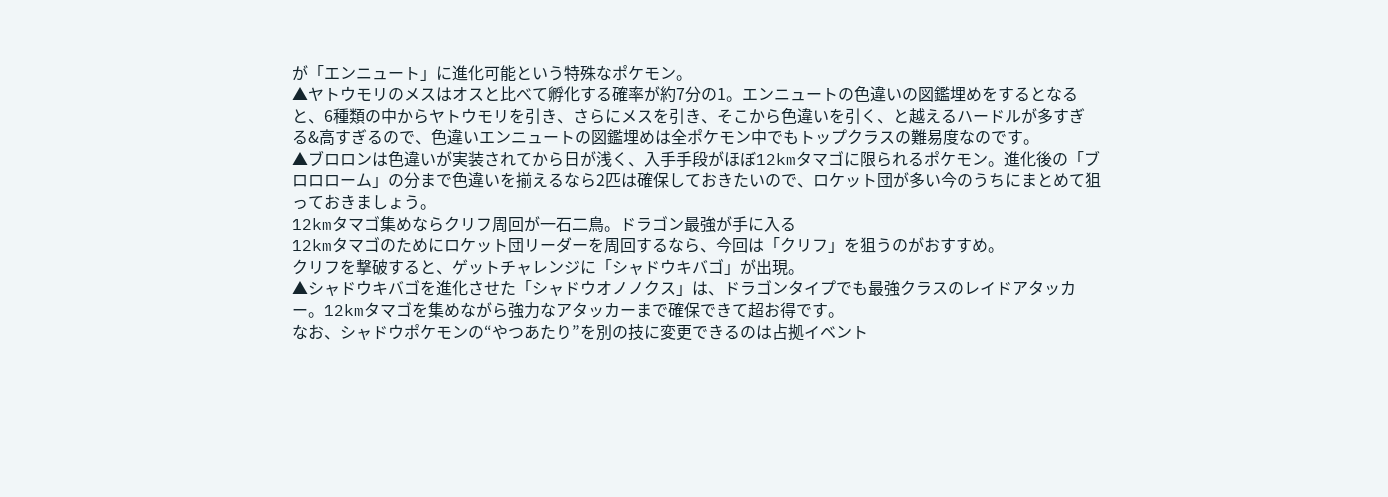が「エンニュート」に進化可能という特殊なポケモン。
▲ヤトウモリのメスはオスと比べて孵化する確率が約7分の1。エンニュートの色違いの図鑑埋めをするとなると、6種類の中からヤトウモリを引き、さらにメスを引き、そこから色違いを引く、と越えるハードルが多すぎる&高すぎるので、色違いエンニュートの図鑑埋めは全ポケモン中でもトップクラスの難易度なのです。
▲ブロロンは色違いが実装されてから日が浅く、入手手段がほぼ12kmタマゴに限られるポケモン。進化後の「ブロロローム」の分まで色違いを揃えるなら2匹は確保しておきたいので、ロケット団が多い今のうちにまとめて狙っておきましょう。
12kmタマゴ集めならクリフ周回が一石二鳥。ドラゴン最強が手に入る
12kmタマゴのためにロケット団リーダーを周回するなら、今回は「クリフ」を狙うのがおすすめ。
クリフを撃破すると、ゲットチャレンジに「シャドウキバゴ」が出現。
▲シャドウキバゴを進化させた「シャドウオノノクス」は、ドラゴンタイプでも最強クラスのレイドアタッカー。12kmタマゴを集めながら強力なアタッカーまで確保できて超お得です。
なお、シャドウポケモンの“やつあたり”を別の技に変更できるのは占拠イベント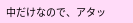中だけなので、アタッ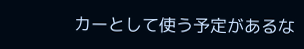カーとして使う予定があるな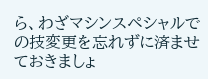ら、わざマシンスペシャルでの技変更を忘れずに済ませておきましょ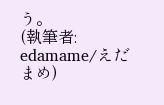う。
(執筆者: edamame/えだまめ)